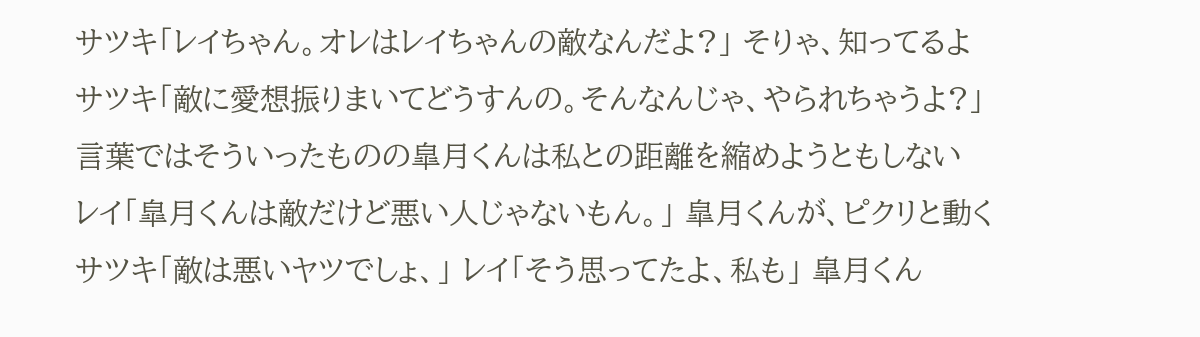サツキ「レイちゃん。オレはレイちゃんの敵なんだよ?」 そりゃ、知ってるよ サツキ「敵に愛想振りまいてどうすんの。そんなんじゃ、やられちゃうよ?」 言葉ではそういったものの皐月くんは私との距離を縮めようともしない レイ「皐月くんは敵だけど悪い人じゃないもん。」 皐月くんが、ピクリと動く サツキ「敵は悪いヤツでしょ、」 レイ「そう思ってたよ、私も」 皐月くん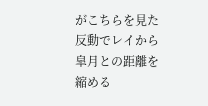がこちらを見た反動でレイから皐月との距離を縮める